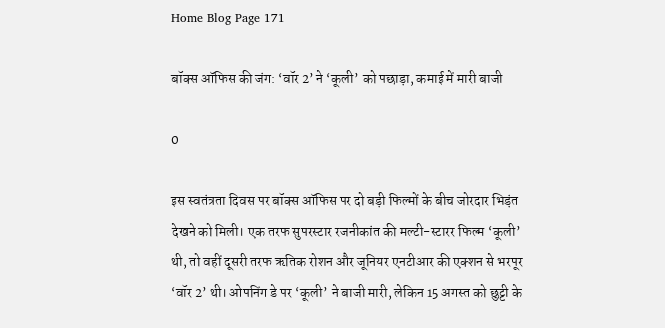Home Blog Page 171

बॉक्स ऑफिस की जंग: ‘वॉर 2’ ने ‘कूली’ को पछाड़ा, कमाई में मारी बाजी

0

इस स्वतंत्रता दिवस पर बॉक्स ऑफिस पर दो बड़ी फिल्मों के बीच जोरदार भिड़ंत देखने को मिली। एक तरफ सुपरस्टार रजनीकांत की मल्टी-स्टारर फिल्म ‘कूली’ थी, तो वहीं दूसरी तरफ ऋतिक रोशन और जूनियर एनटीआर की एक्शन से भरपूर ‘वॉर 2’ थी। ओपनिंग डे पर ‘कूली’ ने बाजी मारी, लेकिन 15 अगस्त को छुट्टी के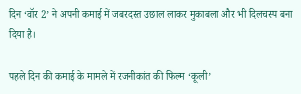दिन ‘वॉर 2’ ने अपनी कमाई में जबरदस्त उछाल लाकर मुकाबला और भी दिलचस्प बना दिया है।

पहले दिन की कमाई के मामले में रजनीकांत की फिल्म ‘कूली’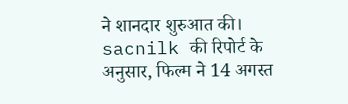ने शानदार शुरुआत की। sacnilk की रिपोर्ट के अनुसार, फिल्म ने 14 अगस्त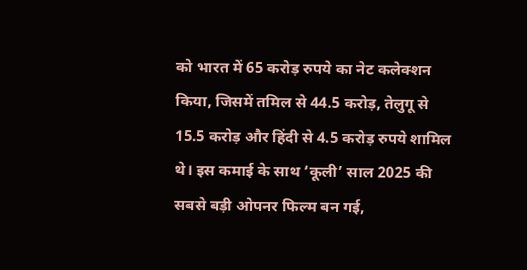को भारत में 65 करोड़ रुपये का नेट कलेक्शन किया, जिसमें तमिल से 44.5 करोड़, तेलुगू से 15.5 करोड़ और हिंदी से 4.5 करोड़ रुपये शामिल थे। इस कमाई के साथ ‘कूली’ साल 2025 की सबसे बड़ी ओपनर फिल्म बन गई,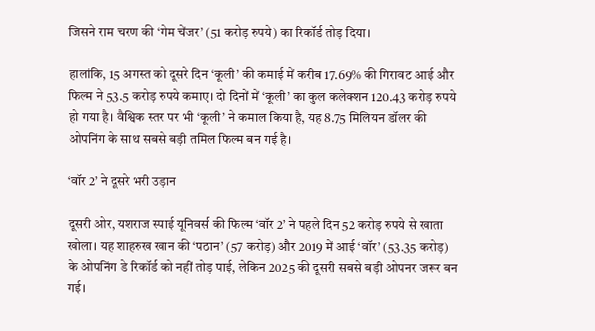जिसने राम चरण की ‘गेम चेंजर’ (51 करोड़ रुपये) का रिकॉर्ड तोड़ दिया।

हालांकि, 15 अगस्त को दूसरे दिन ‘कूली’ की कमाई में करीब 17.69% की गिरावट आई और फिल्म ने 53.5 करोड़ रुपये कमाए। दो दिनों में ‘कूली’ का कुल कलेक्शन 120.43 करोड़ रुपये हो गया है। वैश्विक स्तर पर भी ‘कूली’ ने कमाल किया है, यह 8.75 मिलियन डॉलर की ओपनिंग के साथ सबसे बड़ी तमिल फिल्म बन गई है।

‘वॉर 2’ ने दूसरे भरी उड़ान

दूसरी ओर, यशराज स्पाई यूनिवर्स की फिल्म ‘वॉर 2’ ने पहले दिन 52 करोड़ रुपये से खाता खोला। यह शाहरुख खान की ‘पठान’ (57 करोड़) और 2019 में आई ‘वॉर’ (53.35 करोड़) के ओपनिंग डे रिकॉर्ड को नहीं तोड़ पाई, लेकिन 2025 की दूसरी सबसे बड़ी ओपनर जरूर बन गई।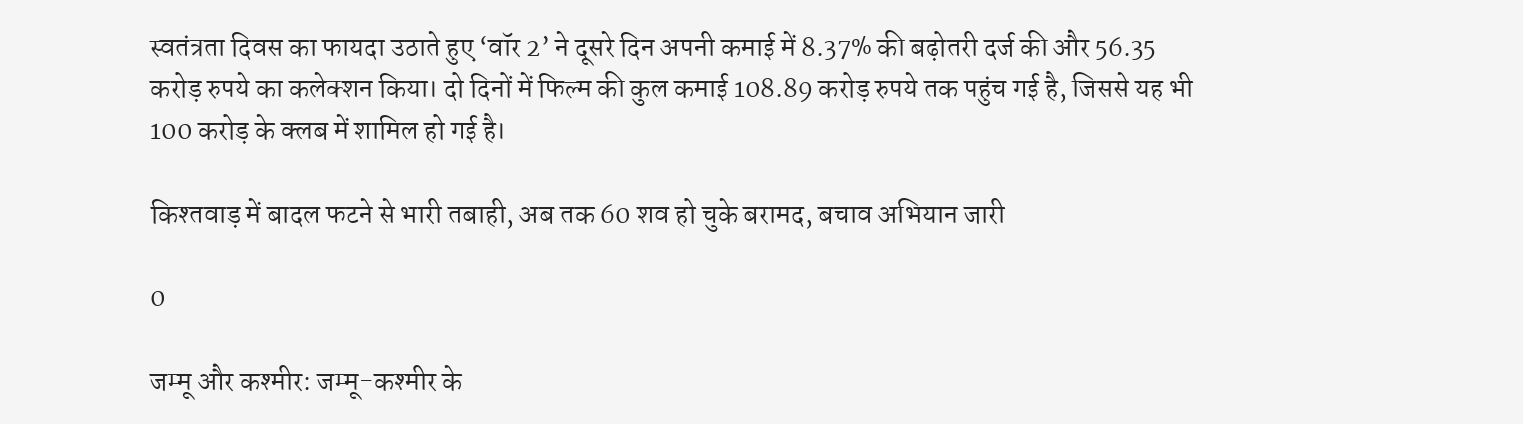स्वतंत्रता दिवस का फायदा उठाते हुए ‘वॉर 2’ ने दूसरे दिन अपनी कमाई में 8.37% की बढ़ोतरी दर्ज की और 56.35 करोड़ रुपये का कलेक्शन किया। दो दिनों में फिल्म की कुल कमाई 108.89 करोड़ रुपये तक पहुंच गई है, जिससे यह भी 100 करोड़ के क्लब में शामिल हो गई है।

किश्तवाड़ में बादल फटने से भारी तबाही, अब तक 60 शव हो चुके बरामद, बचाव अभियान जारी

0

जम्मू और कश्मीर: जम्मू-कश्मीर के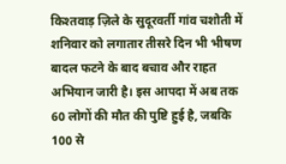किश्तवाड़ ज़िले के सुदूरवर्ती गांव चशोती में शनिवार को लगातार तीसरे दिन भी भीषण बादल फटने के बाद बचाव और राहत अभियान जारी है। इस आपदा में अब तक 60 लोगों की मौत की पुष्टि हुई है, जबकि 100 से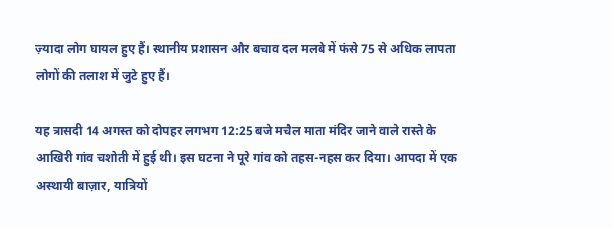ज़्यादा लोग घायल हुए हैं। स्थानीय प्रशासन और बचाव दल मलबे में फंसे 75 से अधिक लापता लोगों की तलाश में जुटे हुए हैं।

यह त्रासदी 14 अगस्त को दोपहर लगभग 12:25 बजे मचैल माता मंदिर जाने वाले रास्ते के आखिरी गांव चशोती में हुई थी। इस घटना ने पूरे गांव को तहस-नहस कर दिया। आपदा में एक अस्थायी बाज़ार, यात्रियों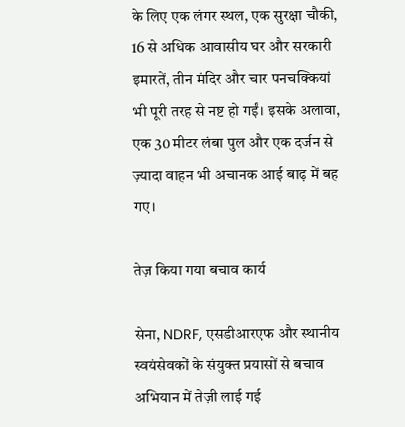के लिए एक लंगर स्थल, एक सुरक्षा चौकी, 16 से अधिक आवासीय घर और सरकारी इमारतें, तीन मंदिर और चार पनचक्कियां भी पूरी तरह से नष्ट हो गईं। इसके अलावा, एक 30 मीटर लंबा पुल और एक दर्जन से ज़्यादा वाहन भी अचानक आई बाढ़ में बह गए।

तेज़ किया गया बचाव कार्य

सेना, NDRF, एसडीआरएफ और स्थानीय स्वयंसेवकों के संयुक्त प्रयासों से बचाव अभियान में तेज़ी लाई गई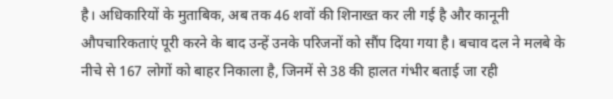है। अधिकारियों के मुताबिक, अब तक 46 शवों की शिनाख्त कर ली गई है और कानूनी औपचारिकताएं पूरी करने के बाद उन्हें उनके परिजनों को सौंप दिया गया है। बचाव दल ने मलबे के नीचे से 167 लोगों को बाहर निकाला है, जिनमें से 38 की हालत गंभीर बताई जा रही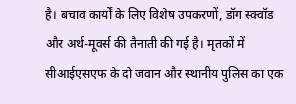है। बचाव कार्यों के लिए विशेष उपकरणों, डॉग स्क्वॉड और अर्थ-मूवर्स की तैनाती की गई है। मृतकों में सीआईएसएफ के दो जवान और स्थानीय पुलिस का एक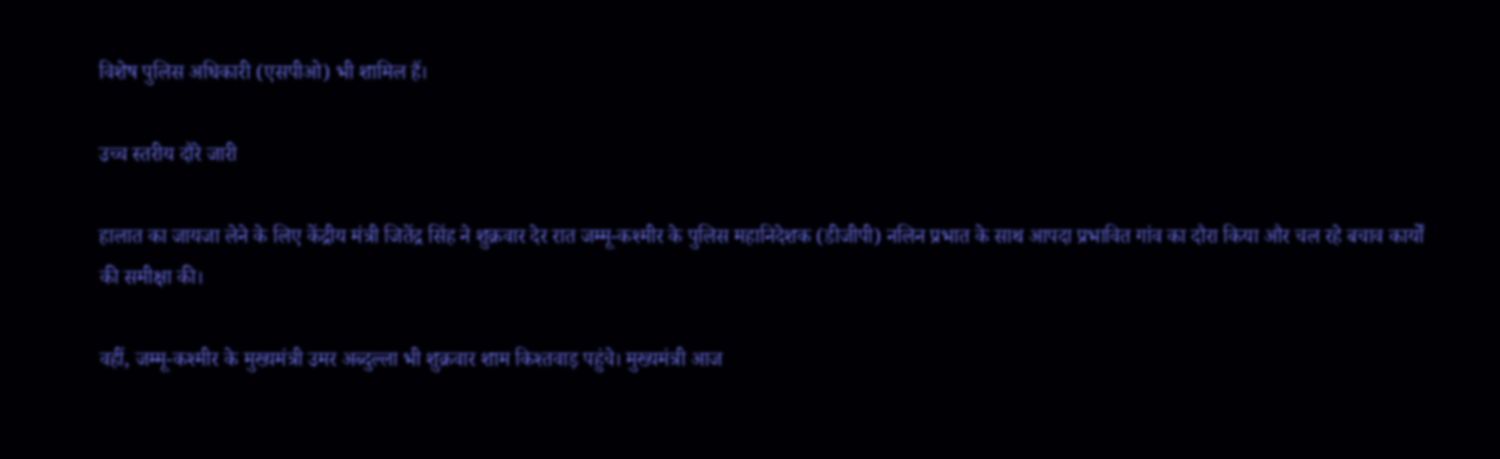विशेष पुलिस अधिकारी (एसपीओ) भी शामिल हैं।

उच्च स्तरीय दौरे जारी

हालात का जायजा लेने के लिए केंद्रीय मंत्री जितेंद्र सिंह ने शुक्रवार देर रात जम्मू-कश्मीर के पुलिस महानिदेशक (डीजीपी) नलिन प्रभात के साथ आपदा प्रभावित गांव का दौरा किया और चल रहे बचाव कार्यों की समीक्षा की।

वहीं, जम्मू-कश्मीर के मुख्यमंत्री उमर अब्दुल्ला भी शुक्रवार शाम किश्तवाड़ पहुंचे। मुख्यमंत्री आज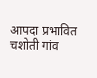आपदा प्रभावित चशोती गांव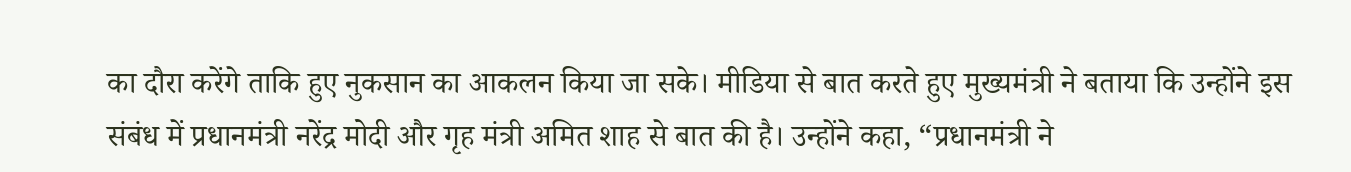का दौरा करेंगे ताकि हुए नुकसान का आकलन किया जा सके। मीडिया से बात करते हुए मुख्यमंत्री ने बताया कि उन्होंने इस संबंध में प्रधानमंत्री नरेंद्र मोदी और गृह मंत्री अमित शाह से बात की है। उन्होंने कहा, “प्रधानमंत्री ने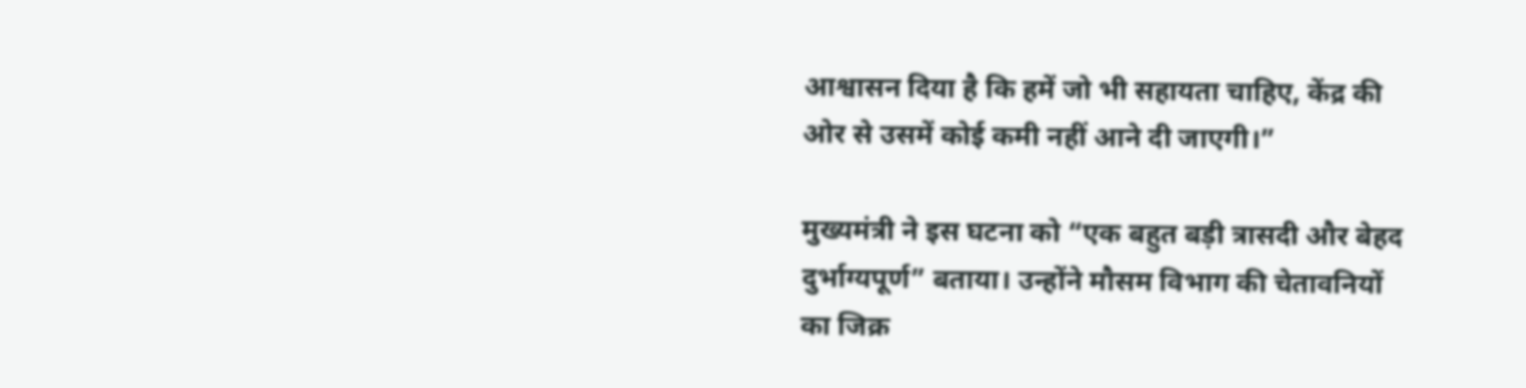आश्वासन दिया है कि हमें जो भी सहायता चाहिए, केंद्र की ओर से उसमें कोई कमी नहीं आने दी जाएगी।”

मुख्यमंत्री ने इस घटना को “एक बहुत बड़ी त्रासदी और बेहद दुर्भाग्यपूर्ण” बताया। उन्होंने मौसम विभाग की चेतावनियों का जिक्र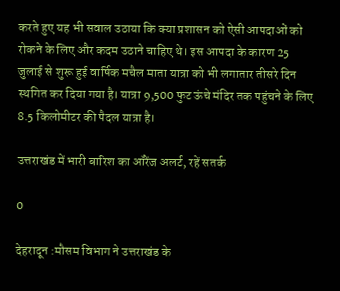करते हुए यह भी सवाल उठाया कि क्या प्रशासन को ऐसी आपदाओं को रोकने के लिए और कदम उठाने चाहिए थे। इस आपदा के कारण 25 जुलाई से शुरू हुई वार्षिक मचैल माता यात्रा को भी लगातार तीसरे दिन स्थगित कर दिया गया है। यात्रा 9,500 फुट ऊंचे मंदिर तक पहुंचने के लिए 8.5 किलोमीटर की पैदल यात्रा है।

उत्तराखंड में भारी बारिश का ऑरेंज अलर्ट, रहें सतर्क

0

देहरादून :मौसम विभाग ने उत्तराखंड के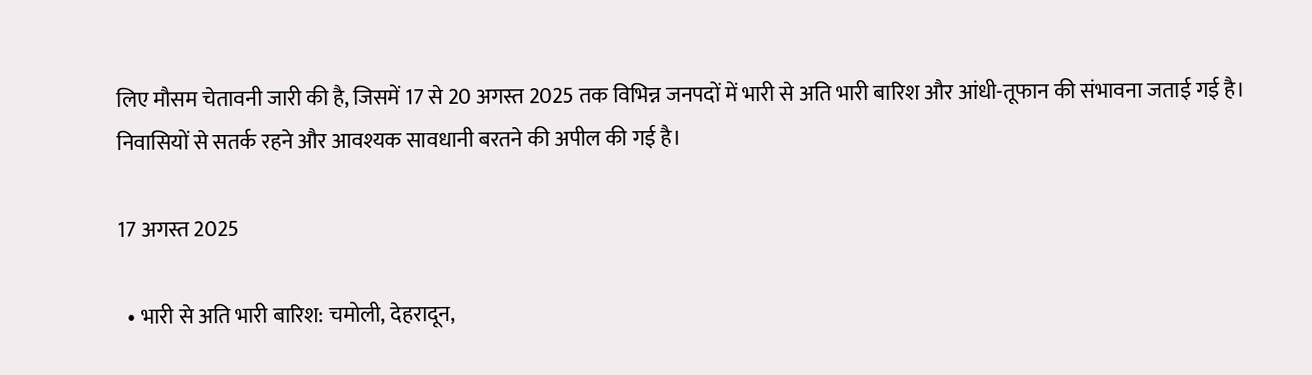लिए मौसम चेतावनी जारी की है, जिसमें 17 से 20 अगस्त 2025 तक विभिन्न जनपदों में भारी से अति भारी बारिश और आंधी-तूफान की संभावना जताई गई है। निवासियों से सतर्क रहने और आवश्यक सावधानी बरतने की अपील की गई है।

17 अगस्त 2025

  • भारी से अति भारी बारिश: चमोली, देहरादून,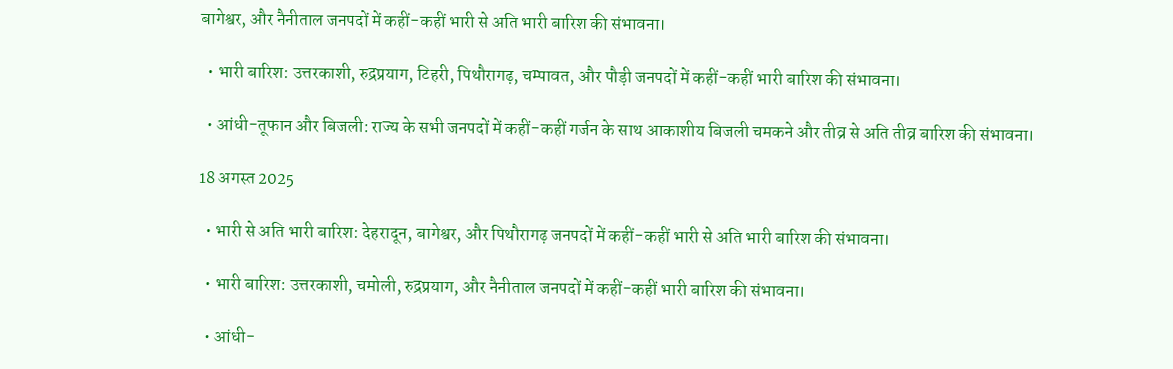बागेश्वर, और नैनीताल जनपदों में कहीं-कहीं भारी से अति भारी बारिश की संभावना।

  • भारी बारिश: उत्तरकाशी, रुद्रप्रयाग, टिहरी, पिथौरागढ़, चम्पावत, और पौड़ी जनपदों में कहीं-कहीं भारी बारिश की संभावना।

  • आंधी-तूफान और बिजली: राज्य के सभी जनपदों में कहीं-कहीं गर्जन के साथ आकाशीय बिजली चमकने और तीव्र से अति तीव्र बारिश की संभावना।

18 अगस्त 2025

  • भारी से अति भारी बारिश: देहरादून, बागेश्वर, और पिथौरागढ़ जनपदों में कहीं-कहीं भारी से अति भारी बारिश की संभावना।

  • भारी बारिश: उत्तरकाशी, चमोली, रुद्रप्रयाग, और नैनीताल जनपदों में कहीं-कहीं भारी बारिश की संभावना।

  • आंधी-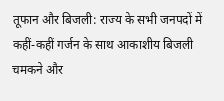तूफान और बिजली: राज्य के सभी जनपदों में कहीं-कहीं गर्जन के साथ आकाशीय बिजली चमकने और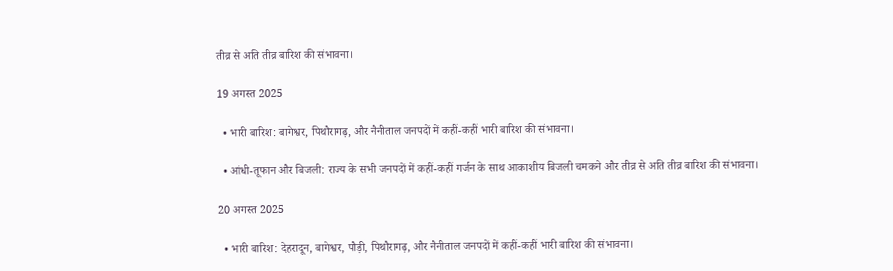तीव्र से अति तीव्र बारिश की संभावना।

19 अगस्त 2025

  • भारी बारिश: बागेश्वर, पिथौरागढ़, और नैनीताल जनपदों में कहीं-कहीं भारी बारिश की संभावना।

  • आंधी-तूफान और बिजली: राज्य के सभी जनपदों में कहीं-कहीं गर्जन के साथ आकाशीय बिजली चमकने और तीव्र से अति तीव्र बारिश की संभावना।

20 अगस्त 2025

  • भारी बारिश: देहरादून, बागेश्वर, पौड़ी, पिथौरागढ़, और नैनीताल जनपदों में कहीं-कहीं भारी बारिश की संभावना।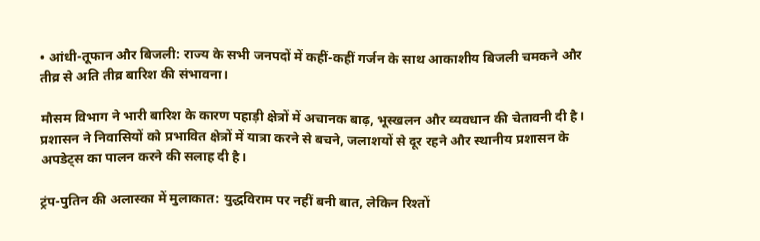• आंधी-तूफान और बिजली: राज्य के सभी जनपदों में कहीं-कहीं गर्जन के साथ आकाशीय बिजली चमकने और तीव्र से अति तीव्र बारिश की संभावना।

मौसम विभाग ने भारी बारिश के कारण पहाड़ी क्षेत्रों में अचानक बाढ़, भूस्खलन और व्यवधान की चेतावनी दी है। प्रशासन ने निवासियों को प्रभावित क्षेत्रों में यात्रा करने से बचने, जलाशयों से दूर रहने और स्थानीय प्रशासन के अपडेट्स का पालन करने की सलाह दी है।

ट्रंप-पुतिन की अलास्का में मुलाकात: युद्धविराम पर नहीं बनी बात, लेकिन रिश्तों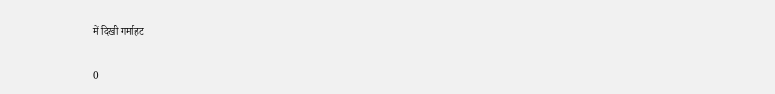में दिखी गर्माहट

0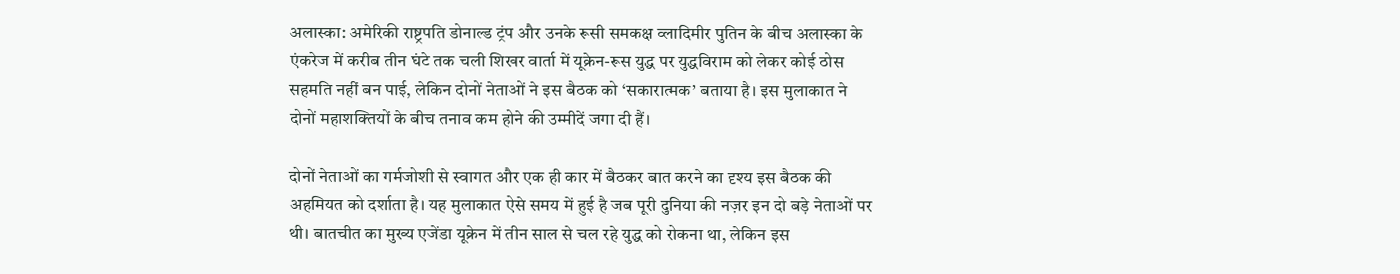अलास्का: अमेरिकी राष्ट्रपति डोनाल्ड ट्रंप और उनके रूसी समकक्ष व्लादिमीर पुतिन के बीच अलास्का के एंकरेज में करीब तीन घंटे तक चली शिखर वार्ता में यूक्रेन-रूस युद्ध पर युद्धविराम को लेकर कोई ठोस सहमति नहीं बन पाई, लेकिन दोनों नेताओं ने इस बैठक को ‘सकारात्मक’ बताया है। इस मुलाकात ने दोनों महाशक्तियों के बीच तनाव कम होने की उम्मीदें जगा दी हैं।

दोनों नेताओं का गर्मजोशी से स्वागत और एक ही कार में बैठकर बात करने का दृश्य इस बैठक की अहमियत को दर्शाता है। यह मुलाकात ऐसे समय में हुई है जब पूरी दुनिया की नज़र इन दो बड़े नेताओं पर थी। बातचीत का मुख्य एजेंडा यूक्रेन में तीन साल से चल रहे युद्ध को रोकना था, लेकिन इस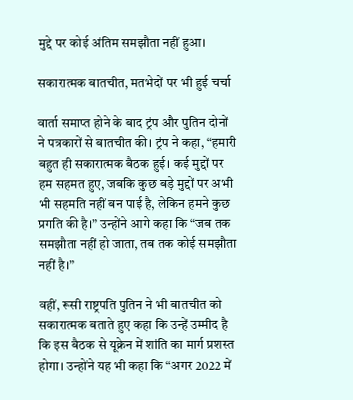मुद्दे पर कोई अंतिम समझौता नहीं हुआ।

सकारात्मक बातचीत, मतभेदों पर भी हुई चर्चा

वार्ता समाप्त होने के बाद ट्रंप और पुतिन दोनों ने पत्रकारों से बातचीत की। ट्रंप ने कहा, “हमारी बहुत ही सकारात्मक बैठक हुई। कई मुद्दों पर हम सहमत हुए, जबकि कुछ बड़े मुद्दों पर अभी भी सहमति नहीं बन पाई है, लेकिन हमने कुछ प्रगति की है।” उन्होंने आगे कहा कि “जब तक समझौता नहीं हो जाता, तब तक कोई समझौता नहीं है।”

वहीं, रूसी राष्ट्रपति पुतिन ने भी बातचीत को सकारात्मक बताते हुए कहा कि उन्हें उम्मीद है कि इस बैठक से यूक्रेन में शांति का मार्ग प्रशस्त होगा। उन्होंने यह भी कहा कि “अगर 2022 में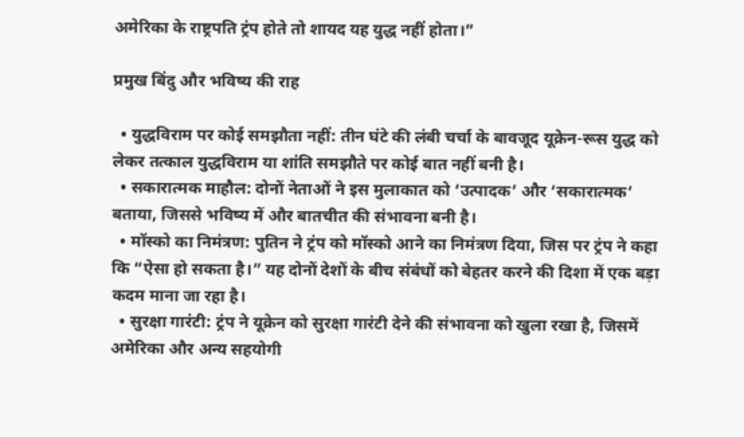अमेरिका के राष्ट्रपति ट्रंप होते तो शायद यह युद्ध नहीं होता।”

प्रमुख बिंदु और भविष्य की राह

  • युद्धविराम पर कोई समझौता नहीं: तीन घंटे की लंबी चर्चा के बावजूद यूक्रेन-रूस युद्ध को लेकर तत्काल युद्धविराम या शांति समझौते पर कोई बात नहीं बनी है।
  • सकारात्मक माहौल: दोनों नेताओं ने इस मुलाकात को ‘उत्पादक’ और ‘सकारात्मक’ बताया, जिससे भविष्य में और बातचीत की संभावना बनी है।
  • मॉस्को का निमंत्रण: पुतिन ने ट्रंप को मॉस्को आने का निमंत्रण दिया, जिस पर ट्रंप ने कहा कि “ऐसा हो सकता है।” यह दोनों देशों के बीच संबंधों को बेहतर करने की दिशा में एक बड़ा कदम माना जा रहा है।
  • सुरक्षा गारंटी: ट्रंप ने यूक्रेन को सुरक्षा गारंटी देने की संभावना को खुला रखा है, जिसमें अमेरिका और अन्य सहयोगी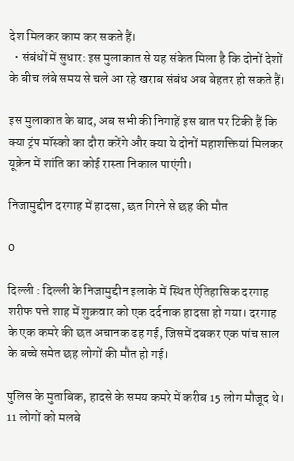देश मिलकर काम कर सकते हैं।
  • संबंधों में सुधार: इस मुलाकात से यह संकेत मिला है कि दोनों देशों के बीच लंबे समय से चले आ रहे खराब संबंध अब बेहतर हो सकते हैं।

इस मुलाकात के बाद, अब सभी की निगाहें इस बात पर टिकी हैं कि क्या ट्रंप मॉस्को का दौरा करेंगे और क्या ये दोनों महाशक्तियां मिलकर यूक्रेन में शांति का कोई रास्ता निकाल पाएंगी।

निजामुद्दीन दरगाह में हादसा, छत गिरने से छह की मौत

0

दिल्ली : दिल्ली के निजामुद्दीन इलाके में स्थित ऐतिहासिक दरगाह शरीफ पत्ते शाह में शुक्रवार को एक दर्दनाक हादसा हो गया। दरगाह के एक कमरे की छत अचानक ढह गई, जिसमें दबकर एक पांच साल के बच्चे समेत छह लोगों की मौत हो गई।

पुलिस के मुताबिक, हादसे के समय कमरे में करीब 15 लोग मौजूद थे। 11 लोगों को मलबे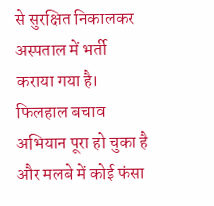से सुरक्षित निकालकर अस्पताल में भर्ती कराया गया है। फिलहाल बचाव अभियान पूरा हो चुका है और मलबे में कोई फंसा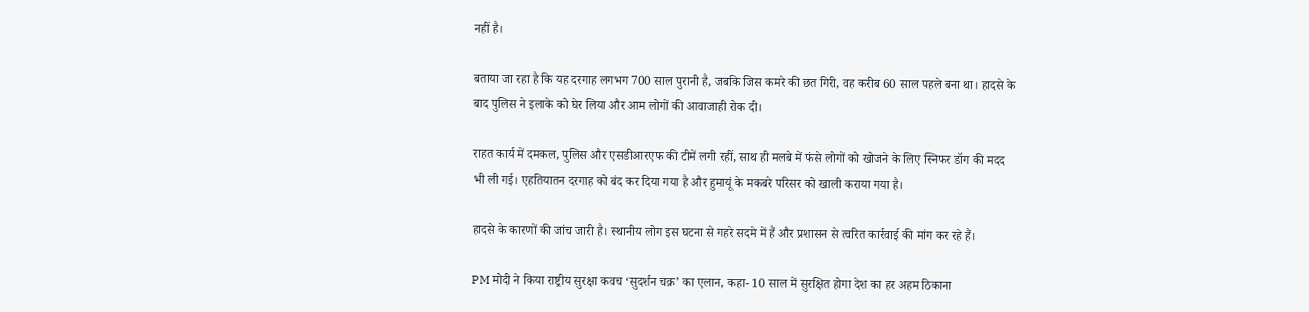नहीं है।

बताया जा रहा है कि यह दरगाह लगभग 700 साल पुरानी है, जबकि जिस कमरे की छत गिरी, वह करीब 60 साल पहले बना था। हादसे के बाद पुलिस ने इलाके को घेर लिया और आम लोगों की आवाजाही रोक दी।

राहत कार्य में दमकल, पुलिस और एसडीआरएफ की टीमें लगी रहीं, साथ ही मलबे में फंसे लोगों को खोजने के लिए स्निफर डॉग की मदद भी ली गई। एहतियातन दरगाह को बंद कर दिया गया है और हुमायूं के मकबरे परिसर को खाली कराया गया है।

हादसे के कारणों की जांच जारी है। स्थानीय लोग इस घटना से गहरे सदमे में हैं और प्रशासन से त्वरित कार्रवाई की मांग कर रहे हैं।

PM मोदी ने किया राष्ट्रीय सुरक्षा कवच ‘सुदर्शन चक्र’ का एलान, कहा- 10 साल में सुरक्षित होगा देश का हर अहम ठिकाना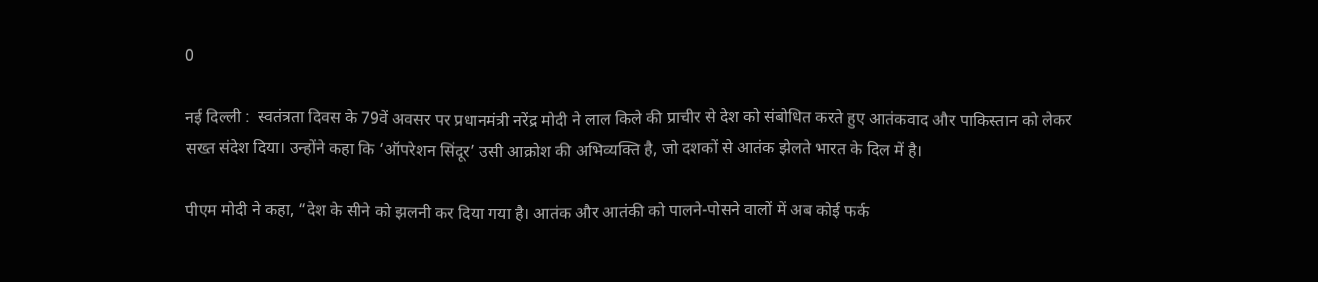0

नई दिल्ली :  स्वतंत्रता दिवस के 79वें अवसर पर प्रधानमंत्री नरेंद्र मोदी ने लाल किले की प्राचीर से देश को संबोधित करते हुए आतंकवाद और पाकिस्तान को लेकर सख्त संदेश दिया। उन्होंने कहा कि ‘ऑपरेशन सिंदूर’ उसी आक्रोश की अभिव्यक्ति है, जो दशकों से आतंक झेलते भारत के दिल में है।

पीएम मोदी ने कहा, “देश के सीने को झलनी कर दिया गया है। आतंक और आतंकी को पालने-पोसने वालों में अब कोई फर्क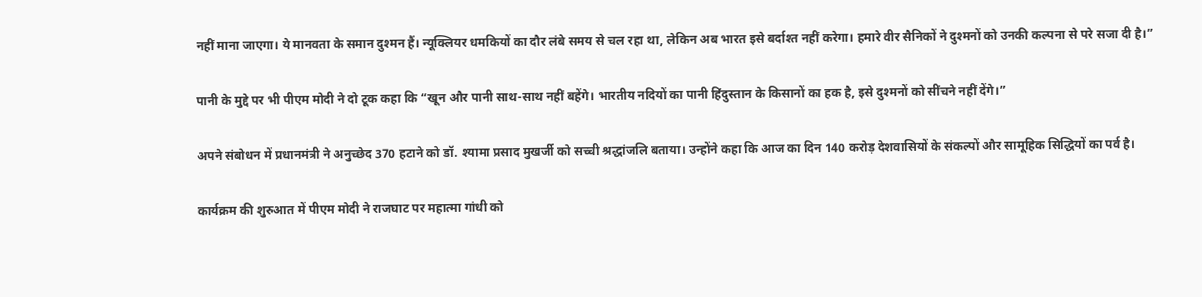नहीं माना जाएगा। ये मानवता के समान दुश्मन हैं। न्यूक्लियर धमकियों का दौर लंबे समय से चल रहा था, लेकिन अब भारत इसे बर्दाश्त नहीं करेगा। हमारे वीर सैनिकों ने दुश्मनों को उनकी कल्पना से परे सजा दी है।”

पानी के मुद्दे पर भी पीएम मोदी ने दो टूक कहा कि “खून और पानी साथ-साथ नहीं बहेंगे। भारतीय नदियों का पानी हिंदुस्तान के किसानों का हक है, इसे दुश्मनों को सींचने नहीं देंगे।”

अपने संबोधन में प्रधानमंत्री ने अनुच्छेद 370 हटाने को डॉ. श्यामा प्रसाद मुखर्जी को सच्ची श्रद्धांजलि बताया। उन्होंने कहा कि आज का दिन 140 करोड़ देशवासियों के संकल्पों और सामूहिक सिद्धियों का पर्व है।

कार्यक्रम की शुरुआत में पीएम मोदी ने राजघाट पर महात्मा गांधी को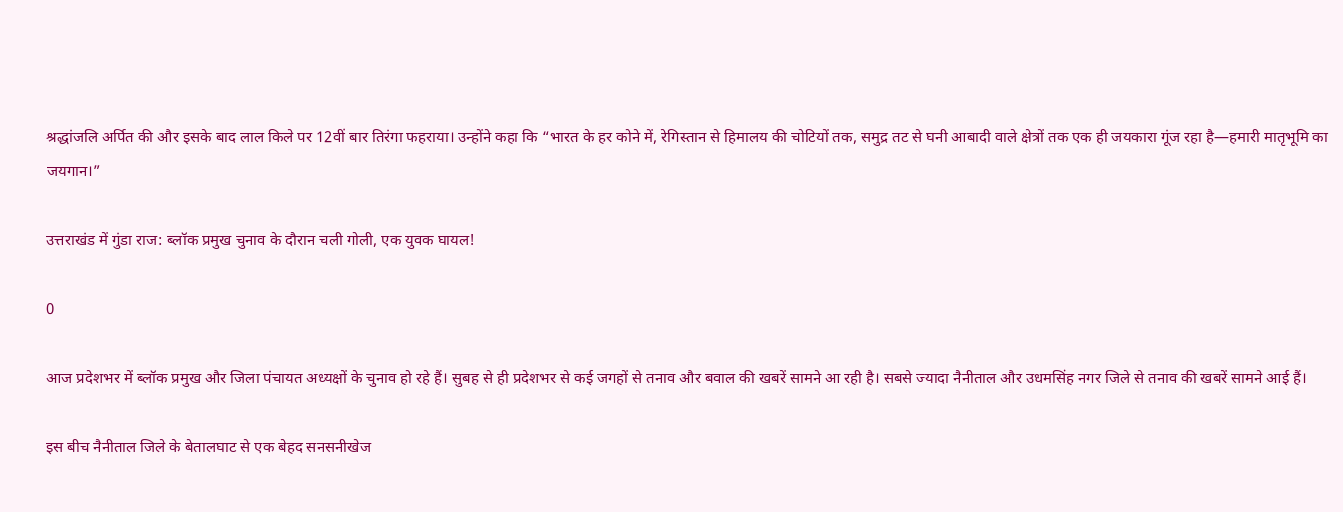श्रद्धांजलि अर्पित की और इसके बाद लाल किले पर 12वीं बार तिरंगा फहराया। उन्होंने कहा कि “भारत के हर कोने में, रेगिस्तान से हिमालय की चोटियों तक, समुद्र तट से घनी आबादी वाले क्षेत्रों तक एक ही जयकारा गूंज रहा है—हमारी मातृभूमि का जयगान।”

उत्तराखंड में गुंडा राज: ब्लॉक प्रमुख चुनाव के दौरान चली गोली, एक युवक घायल!

0

आज प्रदेशभर में ब्लॉक प्रमुख और जिला पंचायत अध्यक्षों के चुनाव हो रहे हैं। सुबह से ही प्रदेशभर से कई जगहों से तनाव और बवाल की खबरें सामने आ रही है। सबसे ज्यादा नैनीताल और उधमसिंह नगर जिले से तनाव की खबरें सामने आई हैं।

इस बीच नैनीताल जिले के बेतालघाट से एक बेहद सनसनीखेज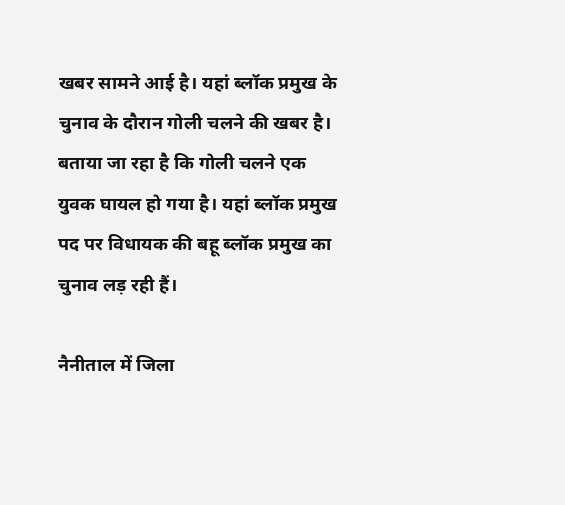खबर सामने आई है। यहां ब्लॉक प्रमुख के चुनाव के दौरान गोली चलने की खबर है। बताया जा रहा है कि गोली चलने एक युवक घायल हो गया है। यहां ब्लॉक प्रमुख पद पर विधायक की बहू ब्लॉक प्रमुख का चुनाव लड़ रही हैं।

नैनीताल में जिला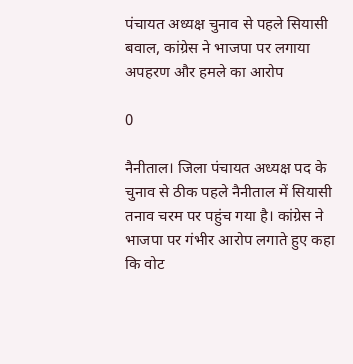पंचायत अध्यक्ष चुनाव से पहले सियासी बवाल, कांग्रेस ने भाजपा पर लगाया अपहरण और हमले का आरोप

0

नैनीताल। जिला पंचायत अध्यक्ष पद के चुनाव से ठीक पहले नैनीताल में सियासी तनाव चरम पर पहुंच गया है। कांग्रेस ने भाजपा पर गंभीर आरोप लगाते हुए कहा कि वोट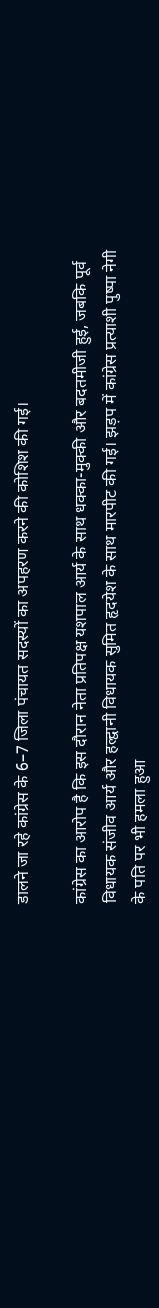डालने जा रहे कांग्रेस के 6–7 जिला पंचायत सदस्यों का अपहरण करने की कोशिश की गई।

कांग्रेस का आरोप है कि इस दौरान नेता प्रतिपक्ष यशपाल आर्य के साथ धक्का-मुक्की और बदतमीजी हुई, जबकि पूर्व विधायक संजीव आर्य और हल्द्वानी विधायक सुमित हृदयेश के साथ मारपीट की गई। झड़प में कांग्रेस प्रत्याशी पुष्पा नेगी के पति पर भी हमला हुआ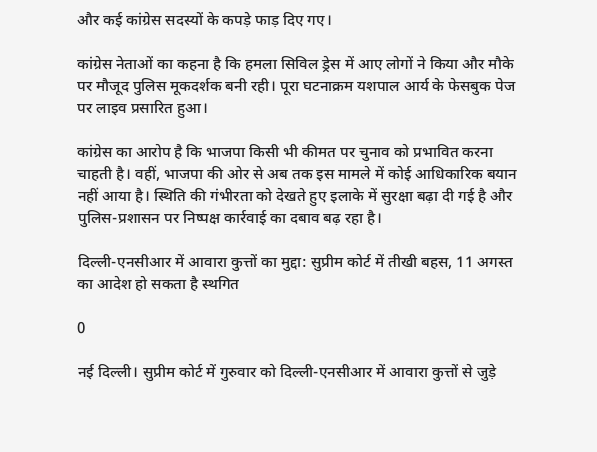और कई कांग्रेस सदस्यों के कपड़े फाड़ दिए गए।

कांग्रेस नेताओं का कहना है कि हमला सिविल ड्रेस में आए लोगों ने किया और मौके पर मौजूद पुलिस मूकदर्शक बनी रही। पूरा घटनाक्रम यशपाल आर्य के फेसबुक पेज पर लाइव प्रसारित हुआ।

कांग्रेस का आरोप है कि भाजपा किसी भी कीमत पर चुनाव को प्रभावित करना चाहती है। वहीं, भाजपा की ओर से अब तक इस मामले में कोई आधिकारिक बयान नहीं आया है। स्थिति की गंभीरता को देखते हुए इलाके में सुरक्षा बढ़ा दी गई है और पुलिस-प्रशासन पर निष्पक्ष कार्रवाई का दबाव बढ़ रहा है।

दिल्ली-एनसीआर में आवारा कुत्तों का मुद्दा: सुप्रीम कोर्ट में तीखी बहस, 11 अगस्त का आदेश हो सकता है स्थगित

0

नई दिल्ली। सुप्रीम कोर्ट में गुरुवार को दिल्ली-एनसीआर में आवारा कुत्तों से जुड़े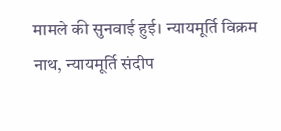मामले की सुनवाई हुई। न्यायमूर्ति विक्रम नाथ, न्यायमूर्ति संदीप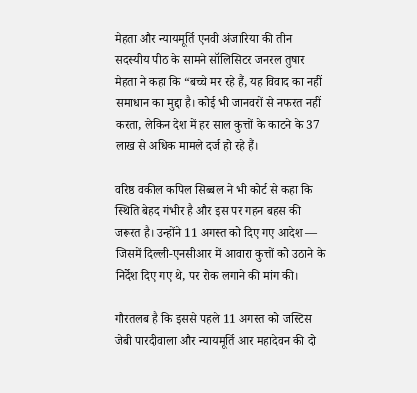मेहता और न्यायमूर्ति एनवी अंजारिया की तीन सदस्यीय पीठ के सामने सॉलिसिटर जनरल तुषार मेहता ने कहा कि “बच्चे मर रहे हैं, यह विवाद का नहीं समाधान का मुद्दा है। कोई भी जानवरों से नफरत नहीं करता, लेकिन देश में हर साल कुत्तों के काटने के 37 लाख से अधिक मामले दर्ज हो रहे हैं।

वरिष्ठ वकील कपिल सिब्बल ने भी कोर्ट से कहा कि स्थिति बेहद गंभीर है और इस पर गहन बहस की जरूरत है। उन्होंने 11 अगस्त को दिए गए आदेश — जिसमें दिल्ली-एनसीआर में आवारा कुत्तों को उठाने के निर्देश दिए गए थे, पर रोक लगाने की मांग की।

गौरतलब है कि इससे पहले 11 अगस्त को जस्टिस जेबी पारदीवाला और न्यायमूर्ति आर महादेवन की दो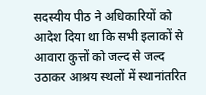सदस्यीय पीठ ने अधिकारियों को आदेश दिया था कि सभी इलाकों से आवारा कुत्तों को जल्द से जल्द उठाकर आश्रय स्थलों में स्थानांतरित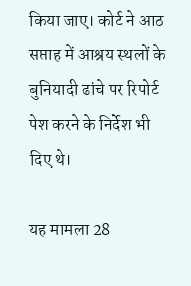किया जाए। कोर्ट ने आठ सप्ताह में आश्रय स्थलों के बुनियादी ढांचे पर रिपोर्ट पेश करने के निर्देश भी दिए थे।

यह मामला 28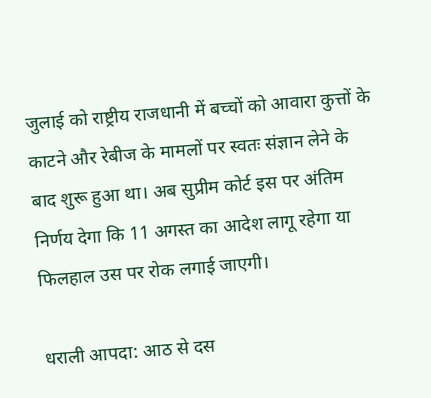जुलाई को राष्ट्रीय राजधानी में बच्चों को आवारा कुत्तों के काटने और रेबीज के मामलों पर स्वतः संज्ञान लेने के बाद शुरू हुआ था। अब सुप्रीम कोर्ट इस पर अंतिम निर्णय देगा कि 11 अगस्त का आदेश लागू रहेगा या फिलहाल उस पर रोक लगाई जाएगी।

धराली आपदा: आठ से दस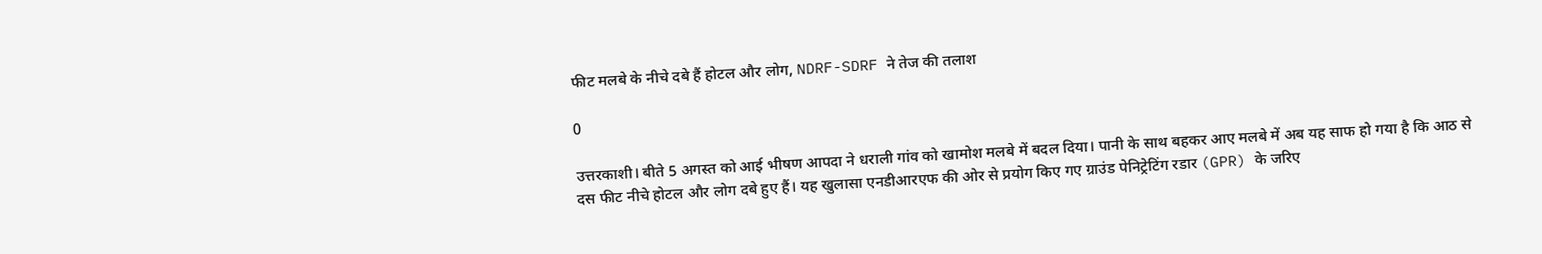फीट मलबे के नीचे दबे हैं होटल और लोग, NDRF-SDRF ने तेज की तलाश

0

उत्तरकाशी। बीते 5 अगस्त को आई भीषण आपदा ने धराली गांव को खामोश मलबे में बदल दिया। पानी के साथ बहकर आए मलबे में अब यह साफ हो गया है कि आठ से दस फीट नीचे होटल और लोग दबे हुए हैं। यह खुलासा एनडीआरएफ की ओर से प्रयोग किए गए ग्राउंड पेनिट्रेटिंग रडार (GPR) के जरिए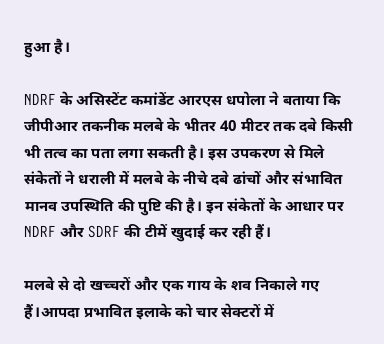हुआ है।

NDRF के असिस्टेंट कमांडेंट आरएस धपोला ने बताया कि जीपीआर तकनीक मलबे के भीतर 40 मीटर तक दबे किसी भी तत्व का पता लगा सकती है। इस उपकरण से मिले संकेतों ने धराली में मलबे के नीचे दबे ढांचों और संभावित मानव उपस्थिति की पुष्टि की है। इन संकेतों के आधार पर NDRF और SDRF की टीमें खुदाई कर रही हैं।

मलबे से दो खच्चरों और एक गाय के शव निकाले गए हैं।आपदा प्रभावित इलाके को चार सेक्टरों में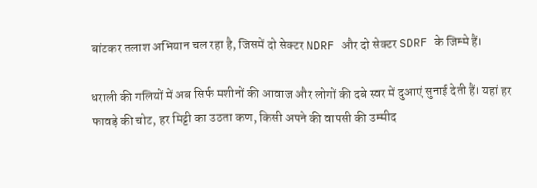बांटकर तलाश अभियान चल रहा है, जिसमें दो सेक्टर NDRF और दो सेक्टर SDRF के जिम्मे हैं।

धराली की गलियों में अब सिर्फ मशीनों की आवाज और लोगों की दबे स्वर में दुआएं सुनाई देती हैं। यहां हर फावड़े की चोट, हर मिट्टी का उठता कण, किसी अपने की वापसी की उम्मीद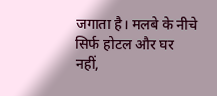जगाता है। मलबे के नीचे सिर्फ होटल और घर नहीं,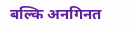बल्कि अनगिनत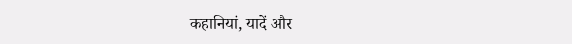कहानियां, यादें और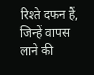रिश्ते दफन हैं, जिन्हें वापस लाने की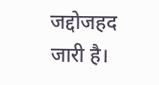जद्दोजहद जारी है।